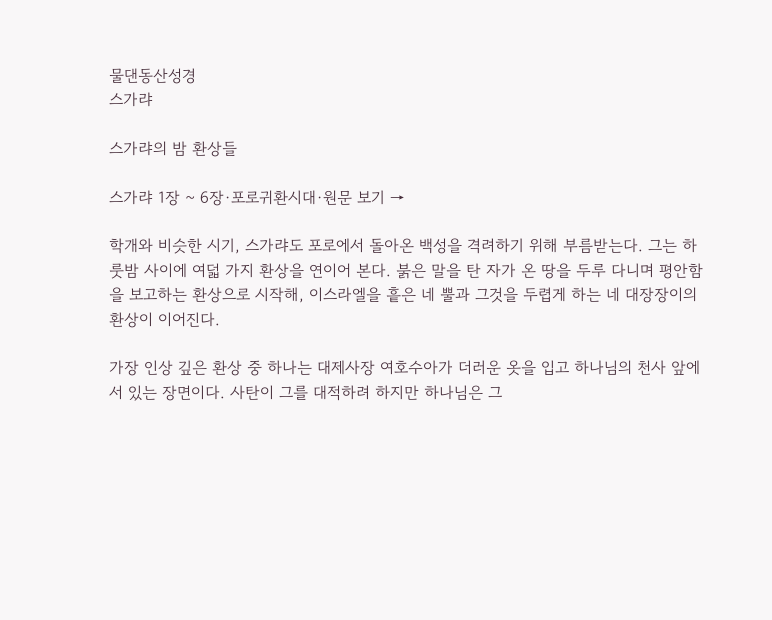물댄동산성경
스가랴

스가랴의 밤 환상들

스가랴 1장 ~ 6장·포로귀환시대·원문 보기 →

학개와 비슷한 시기, 스가랴도 포로에서 돌아온 백성을 격려하기 위해 부름받는다. 그는 하룻밤 사이에 여덟 가지 환상을 연이어 본다. 붉은 말을 탄 자가 온 땅을 두루 다니며 평안함을 보고하는 환상으로 시작해, 이스라엘을 흩은 네 뿔과 그것을 두렵게 하는 네 대장장이의 환상이 이어진다.

가장 인상 깊은 환상 중 하나는 대제사장 여호수아가 더러운 옷을 입고 하나님의 천사 앞에 서 있는 장면이다. 사탄이 그를 대적하려 하지만 하나님은 그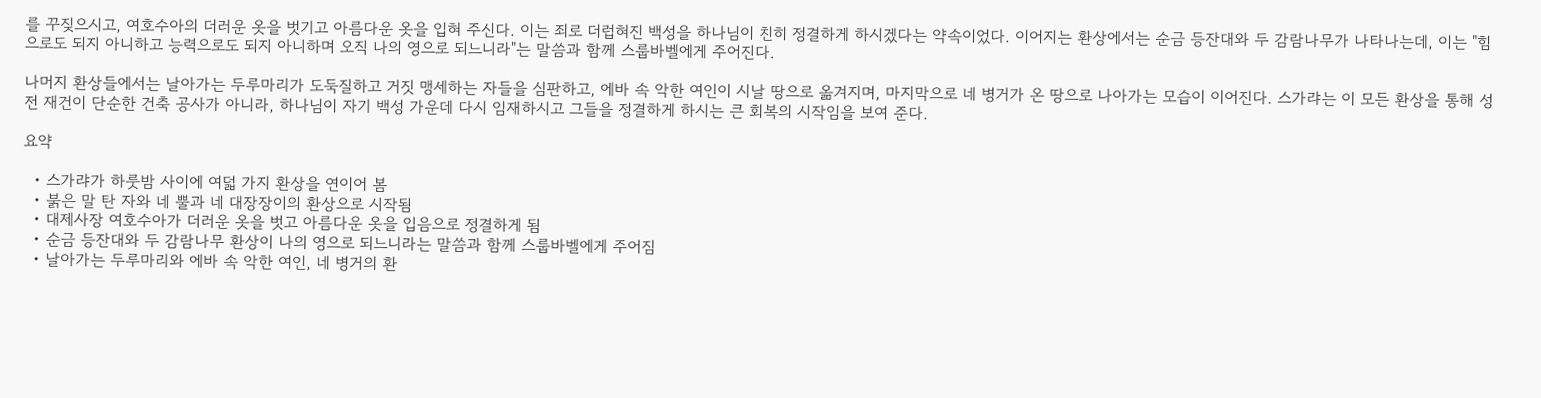를 꾸짖으시고, 여호수아의 더러운 옷을 벗기고 아름다운 옷을 입혀 주신다. 이는 죄로 더럽혀진 백성을 하나님이 친히 정결하게 하시겠다는 약속이었다. 이어지는 환상에서는 순금 등잔대와 두 감람나무가 나타나는데, 이는 "힘으로도 되지 아니하고 능력으로도 되지 아니하며 오직 나의 영으로 되느니라"는 말씀과 함께 스룹바벨에게 주어진다.

나머지 환상들에서는 날아가는 두루마리가 도둑질하고 거짓 맹세하는 자들을 심판하고, 에바 속 악한 여인이 시날 땅으로 옮겨지며, 마지막으로 네 병거가 온 땅으로 나아가는 모습이 이어진다. 스가랴는 이 모든 환상을 통해 성전 재건이 단순한 건축 공사가 아니라, 하나님이 자기 백성 가운데 다시 임재하시고 그들을 정결하게 하시는 큰 회복의 시작임을 보여 준다.

요약

  • 스가랴가 하룻밤 사이에 여덟 가지 환상을 연이어 봄
  • 붉은 말 탄 자와 네 뿔과 네 대장장이의 환상으로 시작됨
  • 대제사장 여호수아가 더러운 옷을 벗고 아름다운 옷을 입음으로 정결하게 됨
  • 순금 등잔대와 두 감람나무 환상이 나의 영으로 되느니라는 말씀과 함께 스룹바벨에게 주어짐
  • 날아가는 두루마리와 에바 속 악한 여인, 네 병거의 환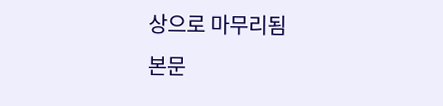상으로 마무리됨
본문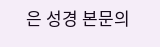은 성경 본문의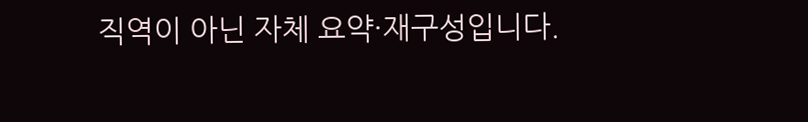직역이 아닌 자체 요약·재구성입니다.